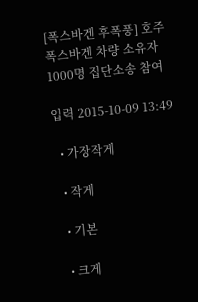[폭스바겐 후폭풍] 호주 폭스바겐 차량 소유자 1000명 집단소송 참여

입력 2015-10-09 13:49

  • 가장작게

  • 작게

  • 기본

  • 크게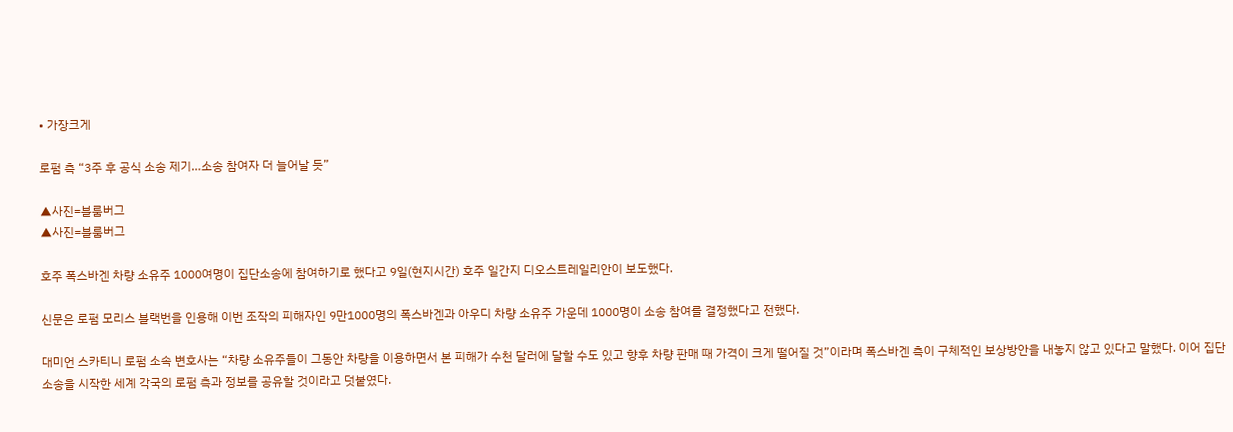• 가장크게

로펌 측 “3주 후 공식 소송 제기…소송 참여자 더 늘어날 듯”

▲사진=블룸버그
▲사진=블룸버그

호주 폭스바겐 차량 소유주 1000여명이 집단소송에 참여하기로 했다고 9일(현지시간) 호주 일간지 디오스트레일리안이 보도했다.

신문은 로펌 모리스 블랙번을 인용해 이번 조작의 피해자인 9만1000명의 폭스바겐과 아우디 차량 소유주 가운데 1000명이 소송 참여를 결정했다고 전했다.

대미언 스카티니 로펌 소속 변호사는 “차량 소유주들이 그동안 차량을 이용하면서 본 피해가 수천 달러에 달할 수도 있고 향후 차량 판매 때 가격이 크게 떨어질 것”이라며 폭스바겐 측이 구체적인 보상방안을 내놓지 않고 있다고 말했다. 이어 집단 소송을 시작한 세계 각국의 로펌 측과 정보를 공유할 것이라고 덧붙였다.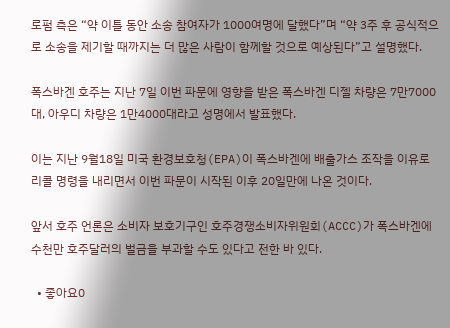로펌 측은 “약 이틀 동안 소송 참여자가 1000여명에 달했다”며 “약 3주 후 공식적으로 소송을 제기할 때까지는 더 많은 사람이 함께할 것으로 예상된다”고 설명했다.

폭스바겐 호주는 지난 7일 이번 파문에 영향을 받은 폭스바겐 디젤 차량은 7만7000대, 아우디 차량은 1만4000대라고 성명에서 발표했다.

이는 지난 9월18일 미국 환경보호청(EPA)이 폭스바겐에 배출가스 조작을 이유로 리콜 명령을 내리면서 이번 파문이 시작된 이후 20일만에 나온 것이다.

앞서 호주 언론은 소비자 보호기구인 호주경쟁소비자위원회(ACCC)가 폭스바겐에 수천만 호주달러의 벌금을 부과할 수도 있다고 전한 바 있다.

  • 좋아요0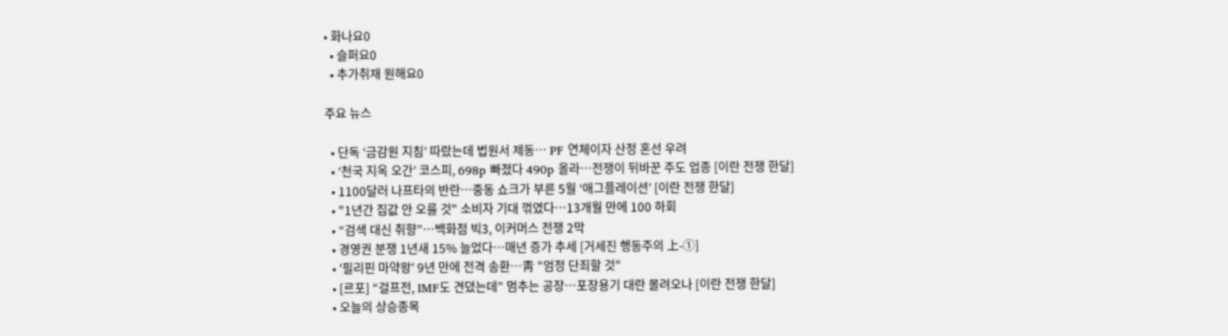• 화나요0
  • 슬퍼요0
  • 추가취재 원해요0

주요 뉴스

  • 단독 ‘금감원 지침’ 따랐는데 법원서 제동⋯ PF 연체이자 산정 혼선 우려
  • ‘천국 지옥 오간’ 코스피, 698p 빠졌다 490p 올라…전쟁이 뒤바꾼 주도 업종 [이란 전쟁 한달]
  • 1100달러 나프타의 반란…중동 쇼크가 부른 5월 ‘애그플레이션’ [이란 전쟁 한달]
  • "1년간 집값 안 오를 것" 소비자 기대 꺾였다⋯13개월 만에 100 하회
  • “검색 대신 취향”…백화점 빅3, 이커머스 전쟁 2막
  • 경영권 분쟁 1년새 15% 늘었다…매년 증가 추세 [거세진 행동주의 上-①]
  • '필리핀 마약왕' 9년 만에 전격 송환…靑 "엄정 단죄할 것"
  • [르포] “걸프전, IMF도 견뎠는데” 멈추는 공장…포장용기 대란 몰려오나 [이란 전쟁 한달]
  • 오늘의 상승종목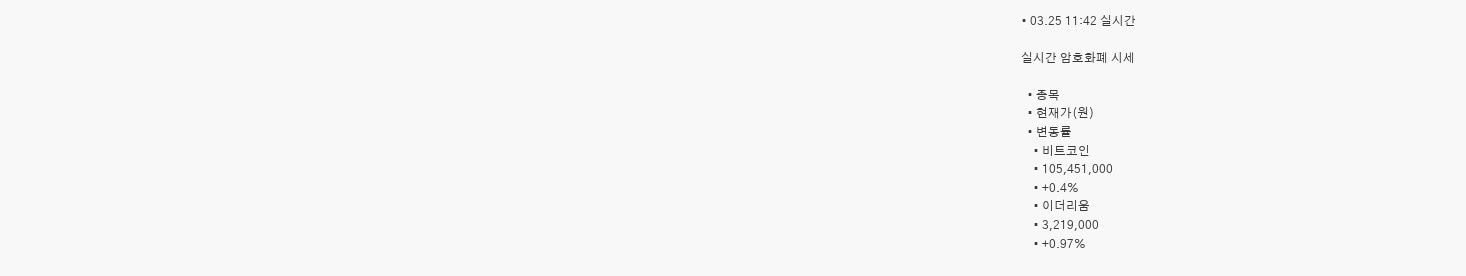• 03.25 11:42 실시간

실시간 암호화폐 시세

  • 종목
  • 현재가(원)
  • 변동률
    • 비트코인
    • 105,451,000
    • +0.4%
    • 이더리움
    • 3,219,000
    • +0.97%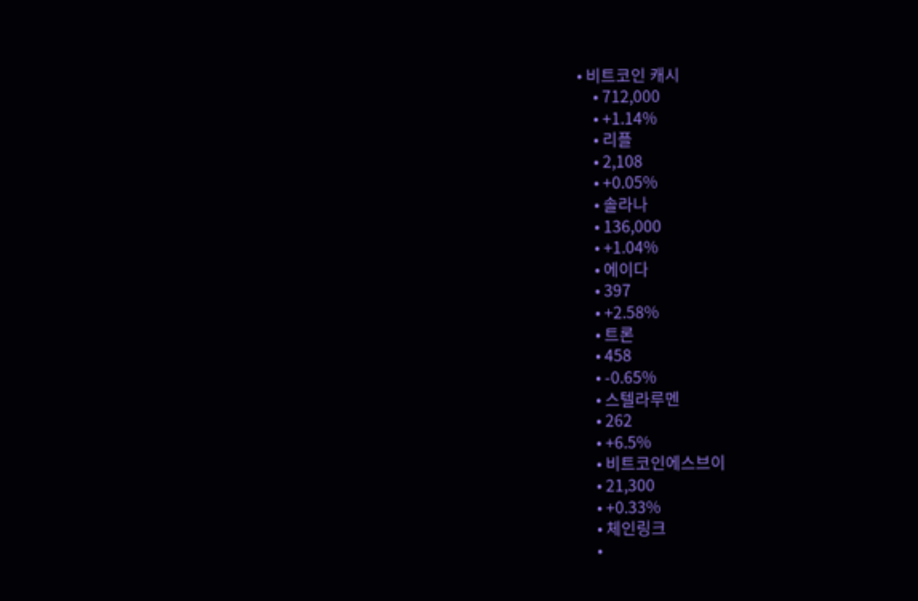• 비트코인 캐시
    • 712,000
    • +1.14%
    • 리플
    • 2,108
    • +0.05%
    • 솔라나
    • 136,000
    • +1.04%
    • 에이다
    • 397
    • +2.58%
    • 트론
    • 458
    • -0.65%
    • 스텔라루멘
    • 262
    • +6.5%
    • 비트코인에스브이
    • 21,300
    • +0.33%
    • 체인링크
    •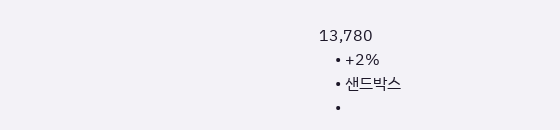13,780
    • +2%
    • 샌드박스
    •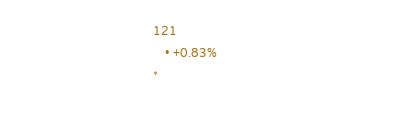121
    • +0.83%
*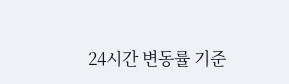24시간 변동률 기준